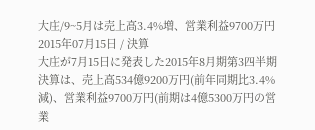大庄/9~5月は売上高3.4%増、営業利益9700万円
2015年07月15日 / 決算
大庄が7月15日に発表した2015年8月期第3四半期決算は、売上高534億9200万円(前年同期比3.4%減)、営業利益9700万円(前期は4億5300万円の営業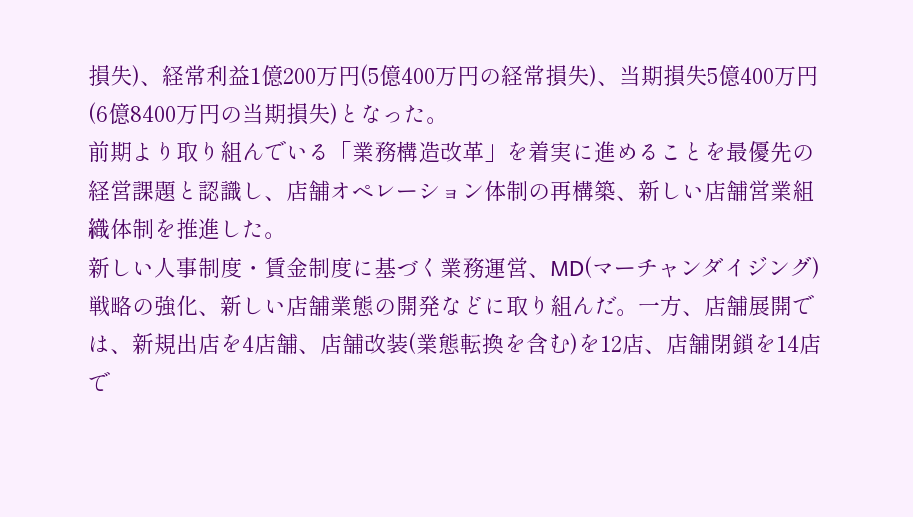損失)、経常利益1億200万円(5億400万円の経常損失)、当期損失5億400万円(6億8400万円の当期損失)となった。
前期より取り組んでいる「業務構造改革」を着実に進めることを最優先の経営課題と認識し、店舗オペレーション体制の再構築、新しい店舗営業組織体制を推進した。
新しい人事制度・賃金制度に基づく業務運営、MD(マーチャンダイジング)戦略の強化、新しい店舗業態の開発などに取り組んだ。一方、店舗展開では、新規出店を4店舗、店舗改装(業態転換を含む)を12店、店舗閉鎖を14店で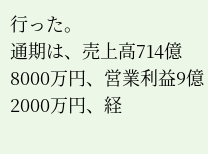行った。
通期は、売上高714億8000万円、営業利益9億2000万円、経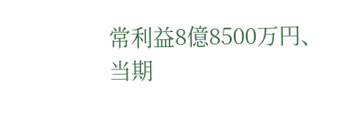常利益8億8500万円、当期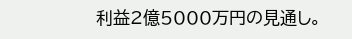利益2億5000万円の見通し。